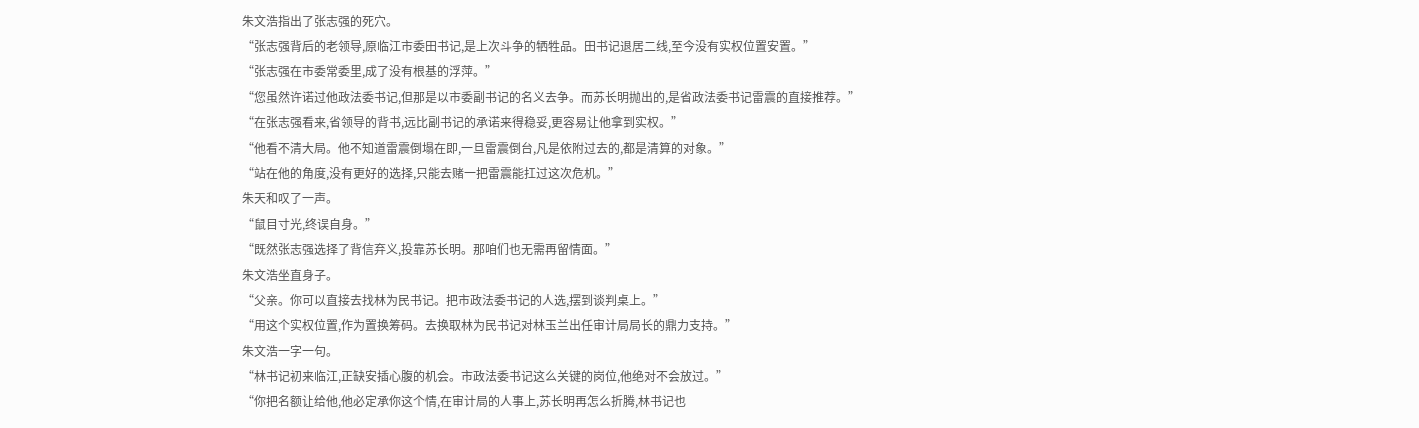朱文浩指出了张志强的死穴。
“张志强背后的老领导,原临江市委田书记,是上次斗争的牺牲品。田书记退居二线,至今没有实权位置安置。”
“张志强在市委常委里,成了没有根基的浮萍。”
“您虽然许诺过他政法委书记,但那是以市委副书记的名义去争。而苏长明抛出的,是省政法委书记雷震的直接推荐。”
“在张志强看来,省领导的背书,远比副书记的承诺来得稳妥,更容易让他拿到实权。”
“他看不清大局。他不知道雷震倒塌在即,一旦雷震倒台,凡是依附过去的,都是清算的对象。”
“站在他的角度,没有更好的选择,只能去赌一把雷震能扛过这次危机。”
朱天和叹了一声。
“鼠目寸光,终误自身。”
“既然张志强选择了背信弃义,投靠苏长明。那咱们也无需再留情面。”
朱文浩坐直身子。
“父亲。你可以直接去找林为民书记。把市政法委书记的人选,摆到谈判桌上。”
“用这个实权位置,作为置换筹码。去换取林为民书记对林玉兰出任审计局局长的鼎力支持。”
朱文浩一字一句。
“林书记初来临江,正缺安插心腹的机会。市政法委书记这么关键的岗位,他绝对不会放过。”
“你把名额让给他,他必定承你这个情,在审计局的人事上,苏长明再怎么折腾,林书记也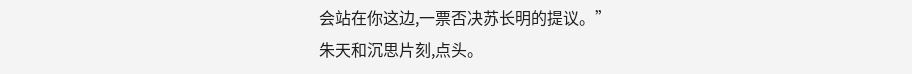会站在你这边,一票否决苏长明的提议。”
朱天和沉思片刻,点头。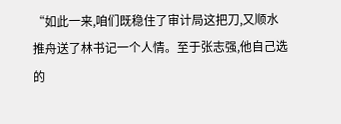“如此一来,咱们既稳住了审计局这把刀,又顺水推舟送了林书记一个人情。至于张志强,他自己选的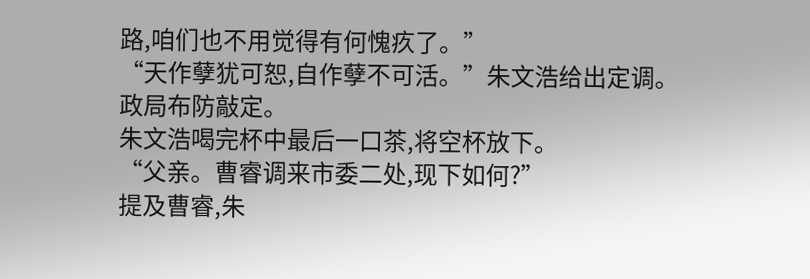路,咱们也不用觉得有何愧疚了。”
“天作孽犹可恕,自作孽不可活。”朱文浩给出定调。
政局布防敲定。
朱文浩喝完杯中最后一口茶,将空杯放下。
“父亲。曹睿调来市委二处,现下如何?”
提及曹睿,朱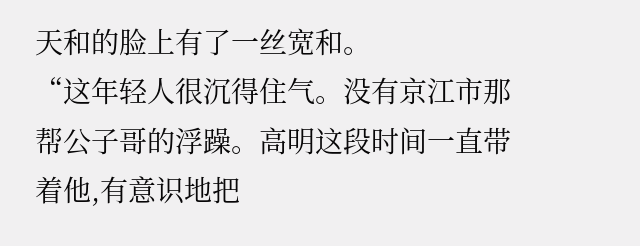天和的脸上有了一丝宽和。
“这年轻人很沉得住气。没有京江市那帮公子哥的浮躁。高明这段时间一直带着他,有意识地把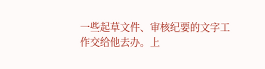一些起草文件、审核纪要的文字工作交给他去办。上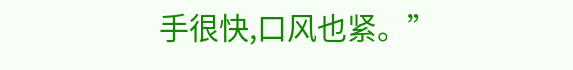手很快,口风也紧。”